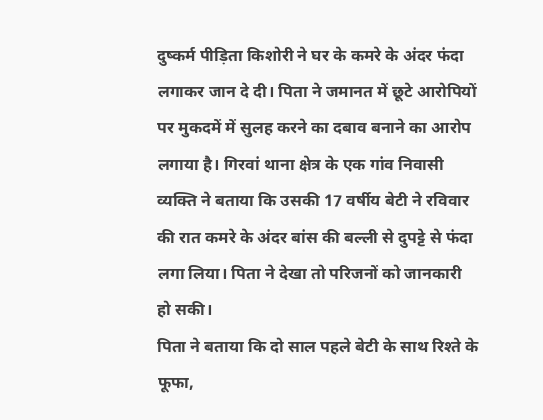दुष्कर्म पीड़िता किशोरी ने घर के कमरे के अंदर फंदा लगाकर जान दे दी। पिता ने जमानत में छूटे आरोपियों पर मुकदमें में सुलह करने का दबाव बनाने का आरोप लगाया है। गिरवां थाना क्षेत्र के एक गांव निवासी व्यक्ति ने बताया कि उसकी 17 वर्षीय बेटी ने रविवार की रात कमरे के अंदर बांस की बल्ली से दुपट्टे से फंदा लगा लिया। पिता ने देखा तो परिजनों को जानकारी हो सकी।
पिता ने बताया कि दो साल पहले बेटी के साथ रिश्ते के फूफा,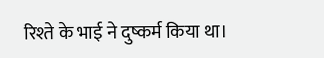रिश्ते के भाई ने दुष्कर्म किया था।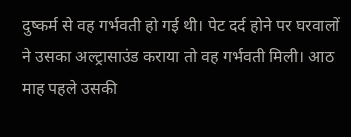दुष्कर्म से वह गर्भवती हो गई थी। पेट दर्द होने पर घरवालों ने उसका अल्ट्रासाउंड कराया तो वह गर्भवती मिली। आठ माह पहले उसकी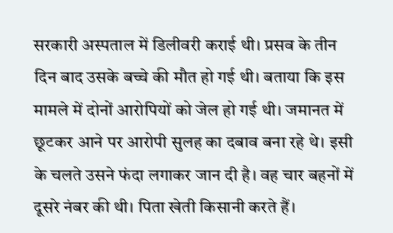सरकारी अस्पताल में डिलीवरी कराई थी। प्रसव के तीन दिन बाद उसके बच्चे की मौत हो गई थी। बताया कि इस मामले में दोनों आरोपियों को जेल हो गई थी। जमानत में छूटकर आने पर आरोपी सुलह का दबाव बना रहे थे। इसी के चलते उसने फंदा लगाकर जान दी है। वह चार बहनों में दूसरे नंबर की थी। पिता खेती किसानी करते हैं।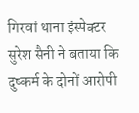गिरवां थाना इंस्पेक्टर सुरेश सैनी ने बताया कि दुष्कर्म के दोनों आरोपी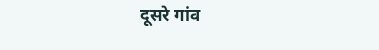दूसरे गांव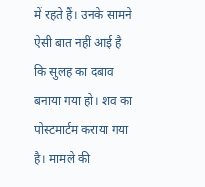में रहते हैं। उनके सामने ऐसी बात नहीं आई है कि सुलह का दबाव बनाया गया हो। शव का पोस्टमार्टम कराया गया है। मामले की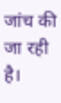जांच की जा रही है।